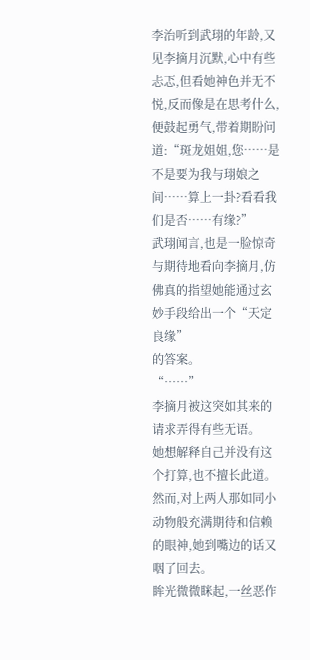李治听到武珝的年龄,又见李摘月沉默,心中有些忐忑,但看她神色并无不悦,反而像是在思考什么,便鼓起勇气,带着期盼问道:“斑龙姐姐,您……是不是要为我与珝娘之间……算上一卦?看看我们是否……有缘?”
武珝闻言,也是一脸惊奇与期待地看向李摘月,仿佛真的指望她能通过玄妙手段给出一个“天定良缘”
的答案。
“……”
李摘月被这突如其来的请求弄得有些无语。
她想解释自己并没有这个打算,也不擅长此道。
然而,对上两人那如同小动物般充满期待和信赖的眼神,她到嘴边的话又咽了回去。
眸光微微眯起,一丝恶作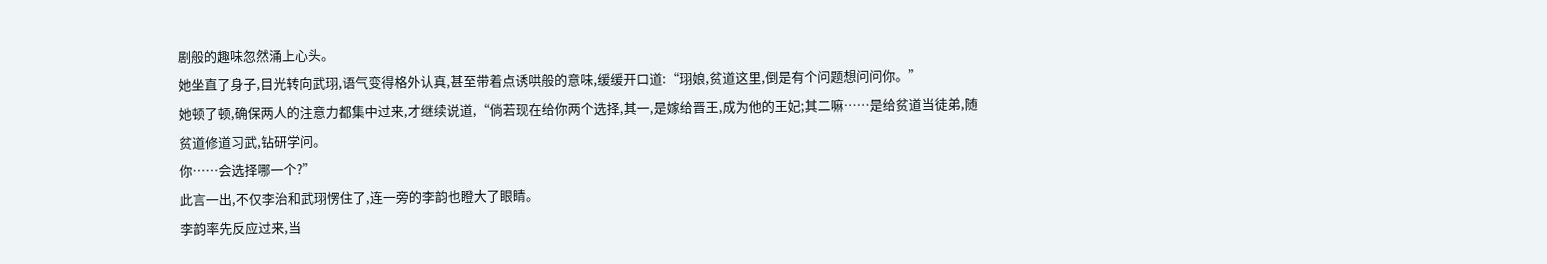剧般的趣味忽然涌上心头。
她坐直了身子,目光转向武珝,语气变得格外认真,甚至带着点诱哄般的意味,缓缓开口道:“珝娘,贫道这里,倒是有个问题想问问你。”
她顿了顿,确保两人的注意力都集中过来,才继续说道,“倘若现在给你两个选择,其一,是嫁给晋王,成为他的王妃;其二嘛……是给贫道当徒弟,随贫道修道习武,钻研学问。
你……会选择哪一个?”
此言一出,不仅李治和武珝愣住了,连一旁的李韵也瞪大了眼睛。
李韵率先反应过来,当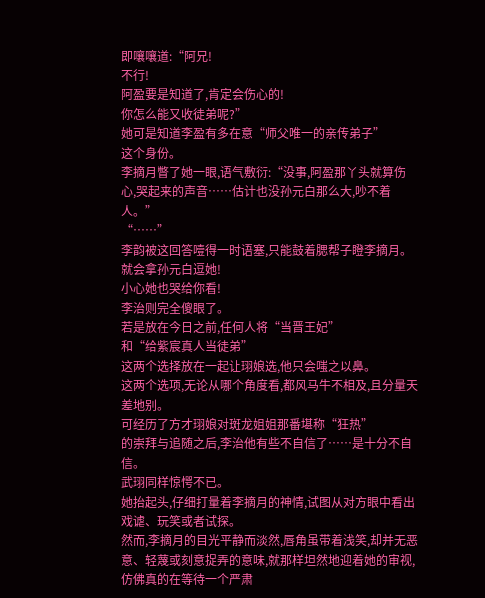即嚷嚷道:“阿兄!
不行!
阿盈要是知道了,肯定会伤心的!
你怎么能又收徒弟呢?”
她可是知道李盈有多在意“师父唯一的亲传弟子”
这个身份。
李摘月瞥了她一眼,语气敷衍:“没事,阿盈那丫头就算伤心,哭起来的声音……估计也没孙元白那么大,吵不着人。”
“……”
李韵被这回答噎得一时语塞,只能鼓着腮帮子瞪李摘月。
就会拿孙元白逗她!
小心她也哭给你看!
李治则完全傻眼了。
若是放在今日之前,任何人将“当晋王妃”
和“给紫宸真人当徒弟”
这两个选择放在一起让珝娘选,他只会嗤之以鼻。
这两个选项,无论从哪个角度看,都风马牛不相及,且分量天差地别。
可经历了方才珝娘对斑龙姐姐那番堪称“狂热”
的崇拜与追随之后,李治他有些不自信了……是十分不自信。
武珝同样惊愕不已。
她抬起头,仔细打量着李摘月的神情,试图从对方眼中看出戏谑、玩笑或者试探。
然而,李摘月的目光平静而淡然,唇角虽带着浅笑,却并无恶意、轻蔑或刻意捉弄的意味,就那样坦然地迎着她的审视,仿佛真的在等待一个严肃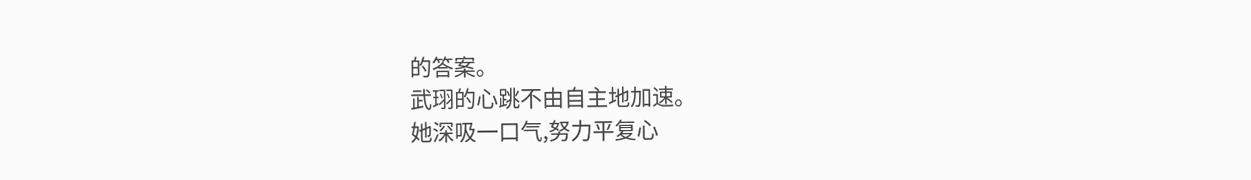的答案。
武珝的心跳不由自主地加速。
她深吸一口气,努力平复心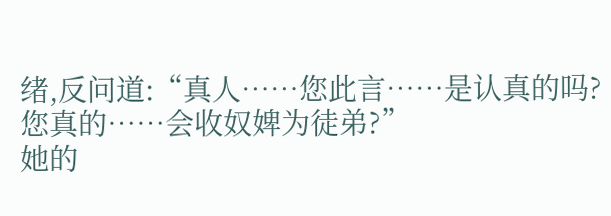绪,反问道:“真人……您此言……是认真的吗?您真的……会收奴婢为徒弟?”
她的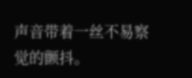声音带着一丝不易察觉的颤抖。